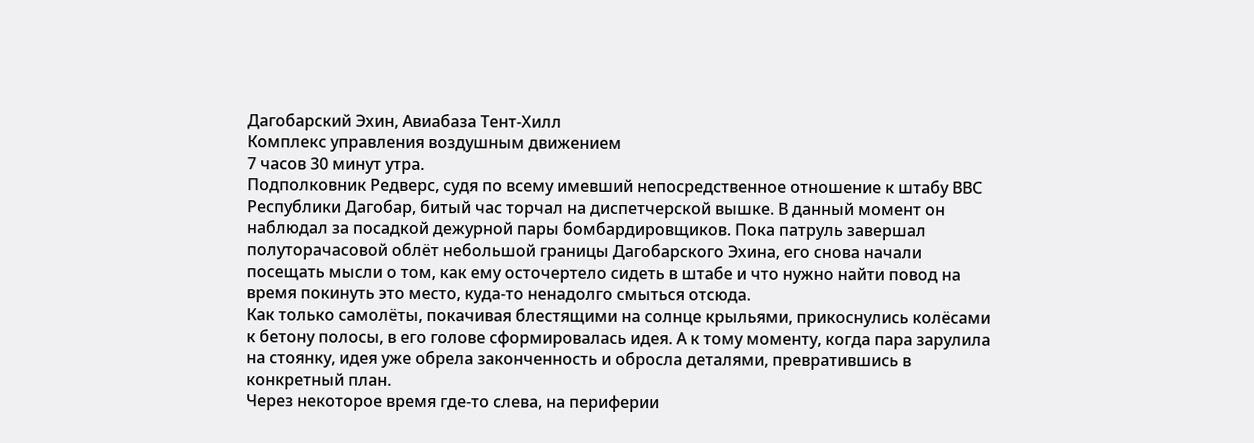Дагобарский Эхин, Авиабаза Тент-Хилл
Комплекс управления воздушным движением
7 часов 30 минут утра.
Подполковник Редверс, судя по всему имевший непосредственное отношение к штабу ВВС Республики Дагобар, битый час торчал на диспетчерской вышке. В данный момент он наблюдал за посадкой дежурной пары бомбардировщиков. Пока патруль завершал полуторачасовой облёт небольшой границы Дагобарского Эхина, его снова начали посещать мысли о том, как ему осточертело сидеть в штабе и что нужно найти повод на время покинуть это место, куда-то ненадолго смыться отсюда.
Как только самолёты, покачивая блестящими на солнце крыльями, прикоснулись колёсами к бетону полосы, в его голове сформировалась идея. А к тому моменту, когда пара зарулила на стоянку, идея уже обрела законченность и обросла деталями, превратившись в конкретный план.
Через некоторое время где-то слева, на периферии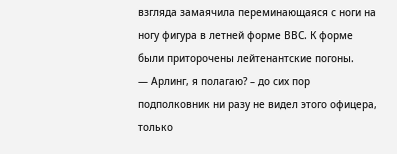взгляда замаячила переминающаяся с ноги на ногу фигура в летней форме ВВС. К форме были приторочены лейтенантские погоны.
— Арлинг, я полагаю? – до сих пор подполковник ни разу не видел этого офицера, только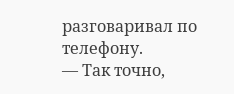разговаривал по телефону.
— Так точно,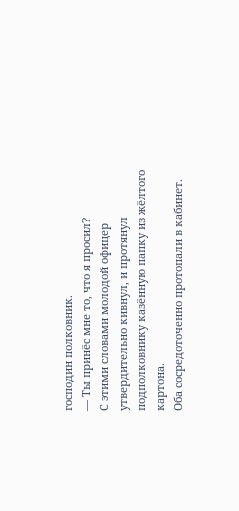господин полковник.
— Ты принёс мне то, что я просил?
С этими словами молодой офицер утвердительно кивнул, и протянул подполковнику казённую папку из жёлтого картона.
Оба сосредоточенно протопали в кабинет.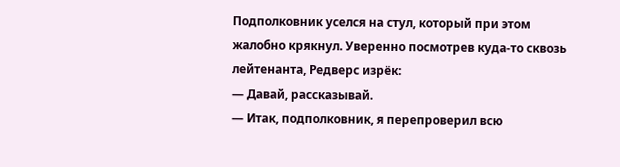Подполковник уселся на стул, который при этом жалобно крякнул. Уверенно посмотрев куда-то сквозь лейтенанта, Редверс изрёк:
— Давай, рассказывай.
— Итак, подполковник, я перепроверил всю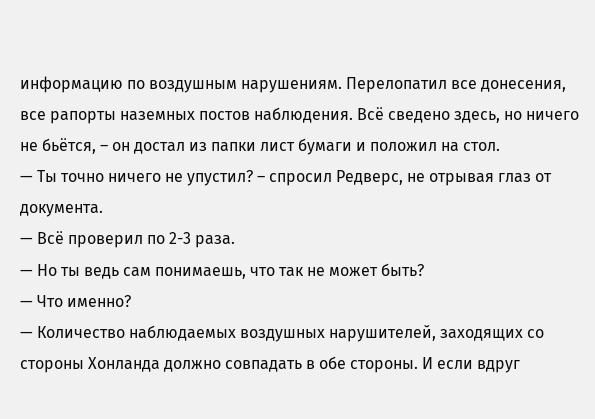информацию по воздушным нарушениям. Перелопатил все донесения, все рапорты наземных постов наблюдения. Всё сведено здесь, но ничего не бьётся, – он достал из папки лист бумаги и положил на стол.
— Ты точно ничего не упустил? – спросил Редверс, не отрывая глаз от документа.
— Всё проверил по 2-3 раза.
— Но ты ведь сам понимаешь, что так не может быть?
— Что именно?
— Количество наблюдаемых воздушных нарушителей, заходящих со стороны Хонланда должно совпадать в обе стороны. И если вдруг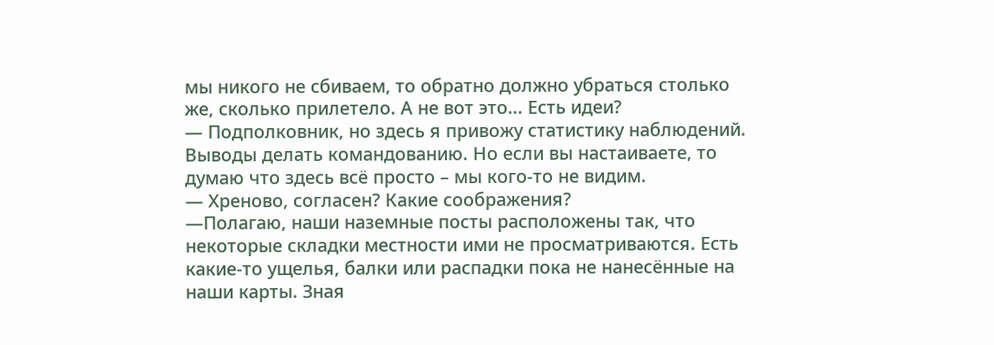мы никого не сбиваем, то обратно должно убраться столько же, сколько прилетело. А не вот это... Есть идеи?
— Подполковник, но здесь я привожу статистику наблюдений. Выводы делать командованию. Но если вы настаиваете, то думаю что здесь всё просто – мы кого-то не видим.
— Хреново, согласен? Какие соображения?
—Полагаю, наши наземные посты расположены так, что некоторые складки местности ими не просматриваются. Есть какие-то ущелья, балки или распадки пока не нанесённые на наши карты. Зная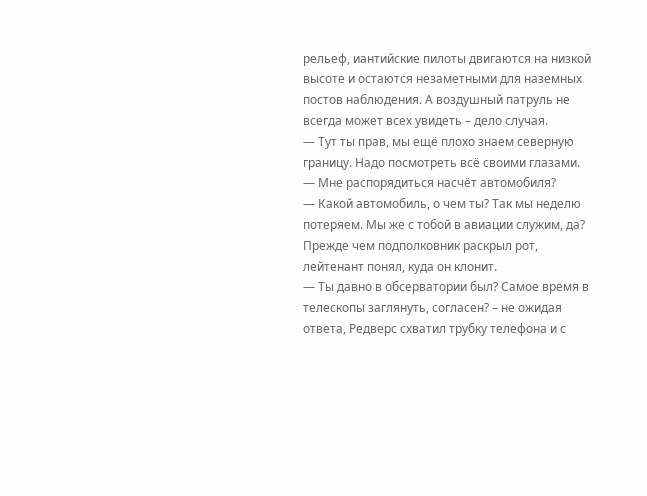рельеф, иантийские пилоты двигаются на низкой высоте и остаются незаметными для наземных постов наблюдения. А воздушный патруль не всегда может всех увидеть – дело случая.
— Тут ты прав, мы ещё плохо знаем северную границу. Надо посмотреть всё своими глазами.
— Мне распорядиться насчёт автомобиля?
— Какой автомобиль, о чем ты? Так мы неделю потеряем. Мы же с тобой в авиации служим, да?
Прежде чем подполковник раскрыл рот, лейтенант понял, куда он клонит.
— Ты давно в обсерватории был? Самое время в телескопы заглянуть, согласен? – не ожидая ответа, Редверс схватил трубку телефона и с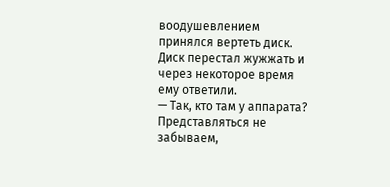воодушевлением принялся вертеть диск. Диск перестал жужжать и через некоторое время ему ответили.
— Так, кто там у аппарата? Представляться не забываем,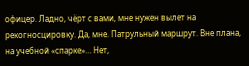офицер. Ладно, чёрт с вами, мне нужен вылет на рекогносцировку. Да, мне. Патрульный маршрут. Вне плана, на учебной «спарке»… Нет,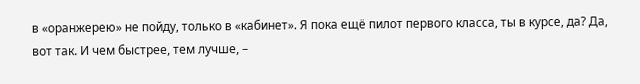в «оранжерею» не пойду, только в «кабинет». Я пока ещё пилот первого класса, ты в курсе, да? Да, вот так. И чем быстрее, тем лучше, –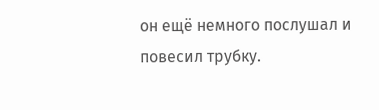он ещё немного послушал и повесил трубку.